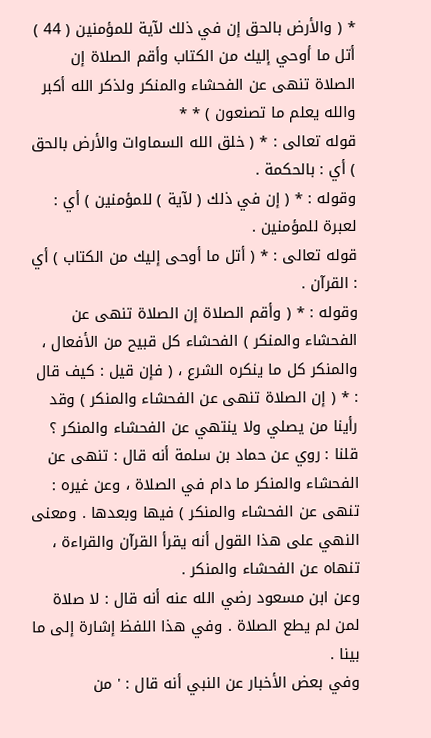* ( والأرض بالحق إن في ذلك لآية للمؤمنين ( 44 ) أتل ما أوحي إليك من الكتاب وأقم الصلاة إن الصلاة تنهى عن الفحشاء والمنكر ولذكر الله أكبر والله يعلم ما تصنعون ) * *
قوله تعالى : * ( خلق الله السماوات والأرض بالحق ) أي : بالحكمة .
وقوله : * ( إن في ذلك ( لآية ) للمؤمنين ) أي : لعبرة للمؤمنين .
قوله تعالى : * ( أتل ما أوحى إليك من الكتاب ) أي : القرآن .
وقوله : * ( وأقم الصلاة إن الصلاة تنهى عن الفحشاء والمنكر ) الفحشاء كل قبيح من الأفعال ، والمنكر كل ما ينكره الشرع ، ( فإن قيل : كيف قال : * ( إن الصلاة تنهى عن الفحشاء والمنكر ) وقد رأينا من يصلي ولا ينتهي عن الفحشاء والمنكر ؟ قلنا : روي عن حماد بن سلمة أنه قال : تنهى عن الفحشاء والمنكر ما دام في الصلاة ، وعن غيره : تنهى عن الفحشاء والمنكر ) فيها وبعدها . ومعنى النهي على هذا القول أنه يقرأ القرآن والقراءة ، تنهاه عن الفحشاء والمنكر .
وعن ابن مسعود رضي الله عنه أنه قال : لا صلاة لمن لم يطع الصلاة . وفي هذا اللفظ إشارة إلى ما بينا .
وفي بعض الأخبار عن النبي أنه قال : ' من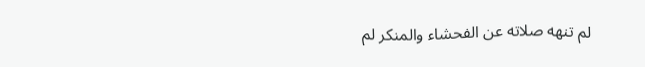لم تنهه صلاته عن الفحشاء والمنكر لم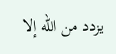يزدد من الله إلا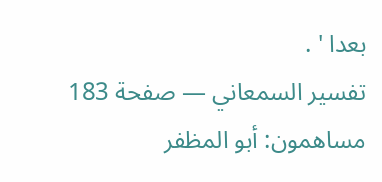بعدا ' .
تفسير السمعاني — صفحة 183
مساهمون: أبو المظفر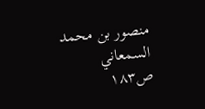منصور بن محمد السمعاني
ص١٨٣